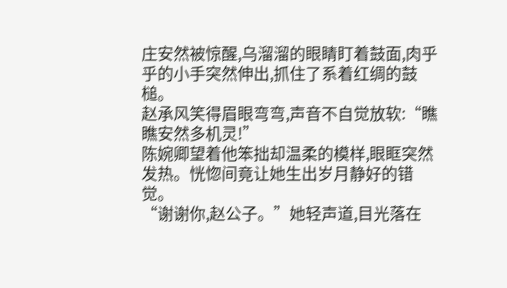庄安然被惊醒,乌溜溜的眼睛盯着鼓面,肉乎乎的小手突然伸出,抓住了系着红绸的鼓槌。
赵承风笑得眉眼弯弯,声音不自觉放软:“瞧瞧安然多机灵!”
陈婉卿望着他笨拙却温柔的模样,眼眶突然发热。恍惚间竟让她生出岁月静好的错觉。
“谢谢你,赵公子。”她轻声道,目光落在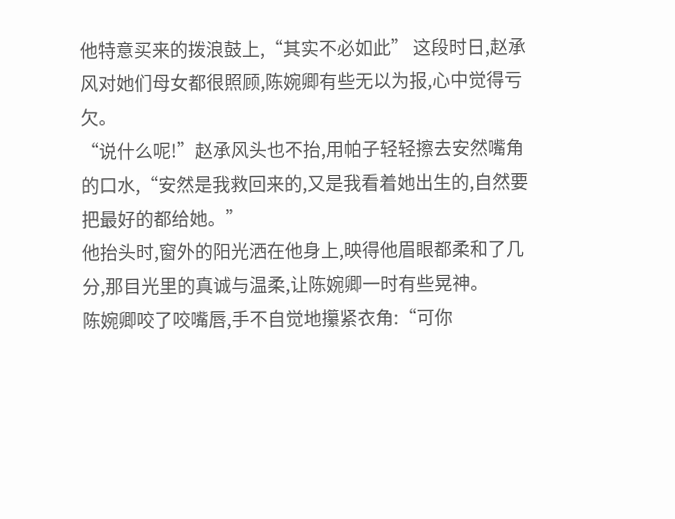他特意买来的拨浪鼓上,“其实不必如此” 这段时日,赵承风对她们母女都很照顾,陈婉卿有些无以为报,心中觉得亏欠。
“说什么呢!”赵承风头也不抬,用帕子轻轻擦去安然嘴角的口水,“安然是我救回来的,又是我看着她出生的,自然要把最好的都给她。”
他抬头时,窗外的阳光洒在他身上,映得他眉眼都柔和了几分,那目光里的真诚与温柔,让陈婉卿一时有些晃神。
陈婉卿咬了咬嘴唇,手不自觉地攥紧衣角:“可你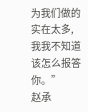为我们做的实在太多,我我不知道该怎么报答你。”
赵承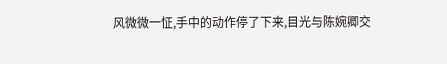风微微一怔,手中的动作停了下来,目光与陈婉卿交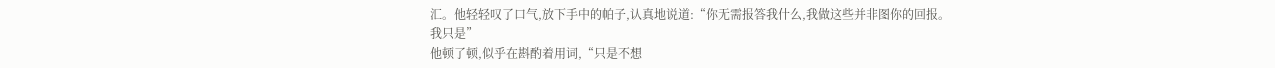汇。他轻轻叹了口气,放下手中的帕子,认真地说道:“你无需报答我什么,我做这些并非图你的回报。我只是”
他顿了顿,似乎在斟酌着用词,“只是不想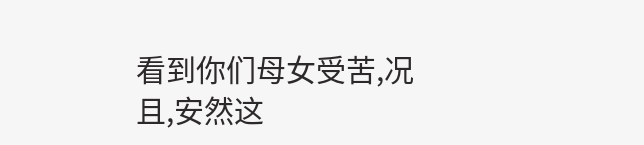看到你们母女受苦,况且,安然这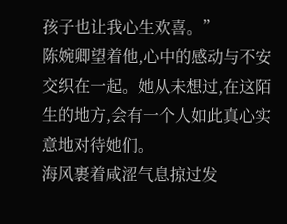孩子也让我心生欢喜。”
陈婉卿望着他,心中的感动与不安交织在一起。她从未想过,在这陌生的地方,会有一个人如此真心实意地对待她们。
海风裹着咸涩气息掠过发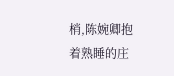梢,陈婉卿抱着熟睡的庄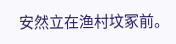安然立在渔村坟冢前。